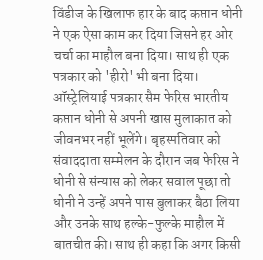विंडीज के खिलाफ हार के बाद कप्तान धोनी ने एक ऐसा काम कर दिया जिसने हर ओर चर्चा का माहौल बना दिया। साथ ही एक पत्रकार को 'हीरो' भी बना दिया।
ऑस्ट्रेलियाई पत्रकार सैम फेरिस भारतीय कप्तान धोनी से अपनी खास मुलाकात को जीवनभर नहीं भूलेंगे। बृहस्पतिवार को संवाददाता सम्मेलन के दौरान जब फेरिस ने धोनी से संन्यास को लेकर सवाल पूछा तो धोनी ने उन्हें अपने पास बुलाकर बैठा लिया और उनके साथ हल्के-फुल्के माहौल में बातचीत की। साथ ही कहा कि अगर किसी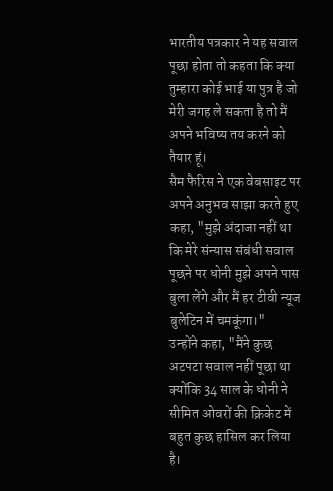भारतीय पत्रकार ने यह सवाल पूछा होता तो कहता कि क्या तुम्हारा कोई भाई या पुत्र है जो मेरी जगह ले सकता है तो मैं अपने भविष्य तय करने को तैयार हूं।
सैम फैरिस ने एक वेबसाइट पर अपने अनुभव साझा करते हुए कहा, "मुझे अंदाजा नहीं था कि मेरे संन्यास संबंधी सवाल पूछने पर धोनी मुझे अपने पास बुला लेंगे और मैं हर टीवी न्यूज बुलेटिन में चमकूंगा।"
उन्होंने कहा, "मैंने कुछ अटपटा सवाल नहीं पूछा था क्योंकि 34 साल के धोनी ने सीमित ओवरों की क्रिकेट में बहुत कुछ हासिल कर लिया है।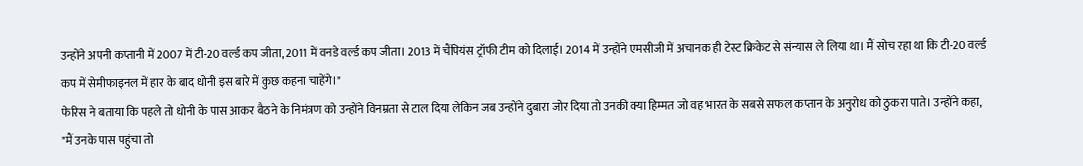उन्होंने अपनी कप्तानी में 2007 में टी-20 वर्ल्ड कप जीता, 2011 में वनडे वर्ल्ड कप जीता। 2013 में चैंपियंस ट्रॉफी टीम को दिलाई। 2014 में उन्होंने एमसीजी में अचानक ही टेस्ट क्रिकेट से संन्यास ले लिया था। मैं सोच रहा था कि टी-20 वर्ल्ड कप में सेमीफाइनल में हार के बाद धोनी इस बारे में कुछ कहना चाहेंगे।"
फेरिस ने बताया कि पहले तो धोनी के पास आकर बैठने के निमंत्रण को उन्होंने विनम्रता से टाल दिया लेकिन जब उन्होंने दुबारा जोर दिया तो उनकी क्या हिम्मत जो वह भारत के सबसे सफल कप्तान के अनुरोध को ठुकरा पाते। उन्होंने कहा, "मैं उनके पास पहुंचा तो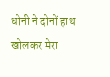धोनी ने दोनों हाथ खोलकर मेरा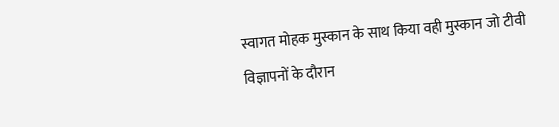स्वागत मोहक मुस्कान के साथ किया वही मुस्कान जो टीवी विज्ञापनों के दौरान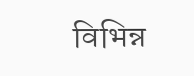विभिन्न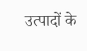उत्पादों के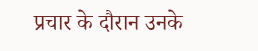प्रचार के दौरान उनके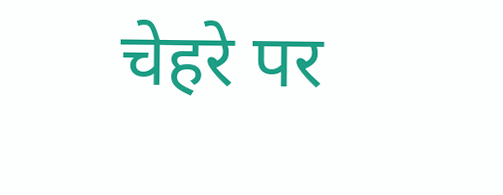चेहरे पर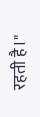रहती है।"